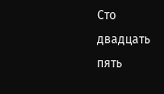Сто двадцать пять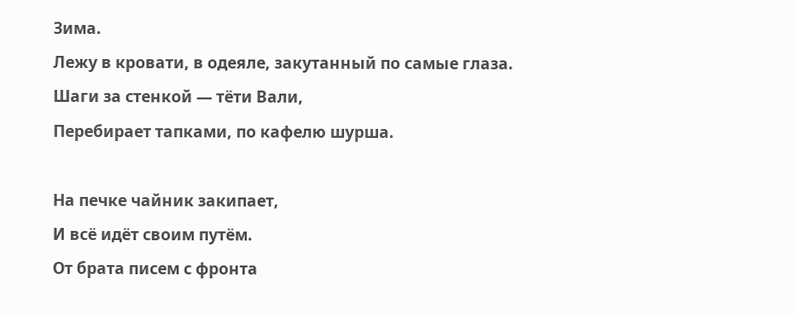Зима.
Лежу в кровати, в одеяле, закутанный по самые глаза.
Шаги за стенкой — тёти Вали,
Перебирает тапками, по кафелю шурша.

На печке чайник закипает,
И всё идёт своим путём.
От брата писем с фронта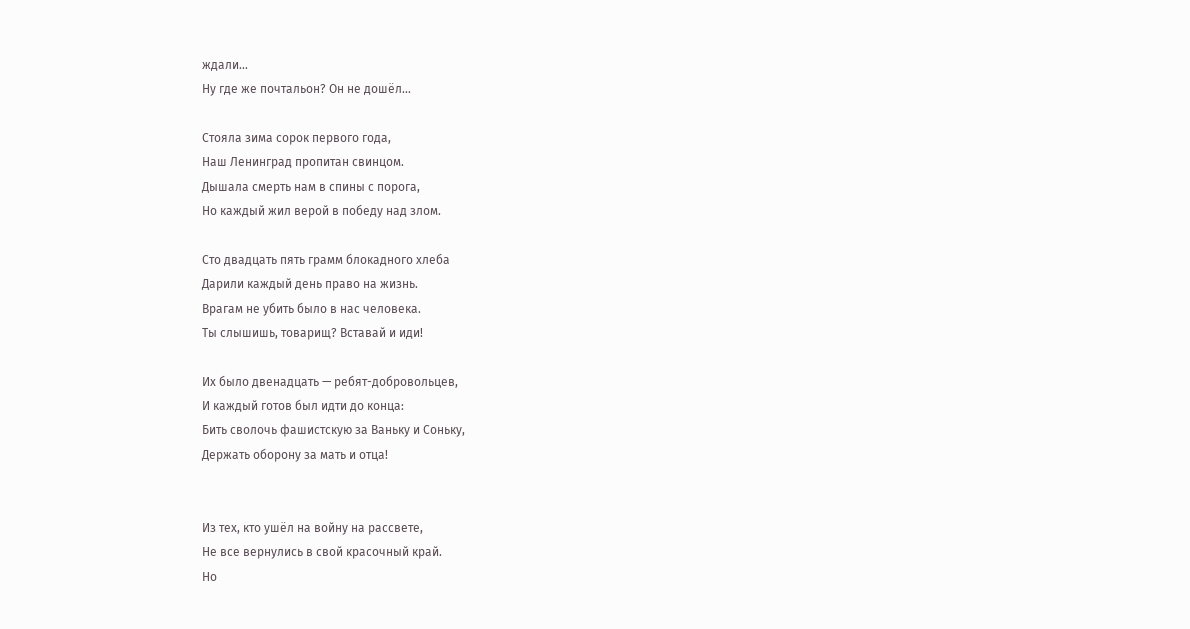ждали...
Ну где же почтальон? Он не дошёл...

Стояла зима сорок первого года,
Наш Ленинград пропитан свинцом.
Дышала смерть нам в спины с порога,
Но каждый жил верой в победу над злом.

Сто двадцать пять грамм блокадного хлеба
Дарили каждый день право на жизнь.
Врагам не убить было в нас человека.
Ты слышишь, товарищ? Вставай и иди!

Их было двенадцать — ребят-добровольцев,
И каждый готов был идти до конца:
Бить сволочь фашистскую за Ваньку и Соньку,
Держать оборону за мать и отца!


Из тех, кто ушёл на войну на рассвете,
Не все вернулись в свой красочный край.
Но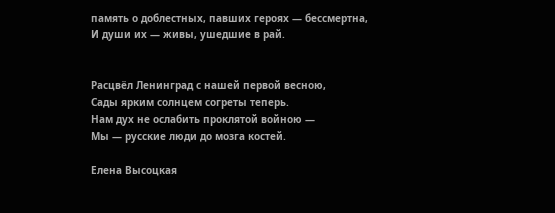память о доблестных, павших героях — бессмертна,
И души их — живы, ушедшие в рай.


Расцвёл Ленинград с нашей первой весною,
Сады ярким солнцем согреты теперь.
Нам дух не ослабить проклятой войною —
Мы — русские люди до мозга костей.

Елена Высоцкая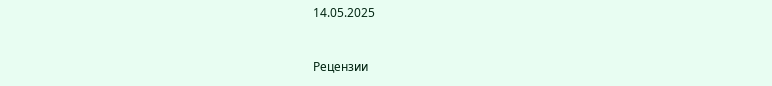14.05.2025


Рецензии